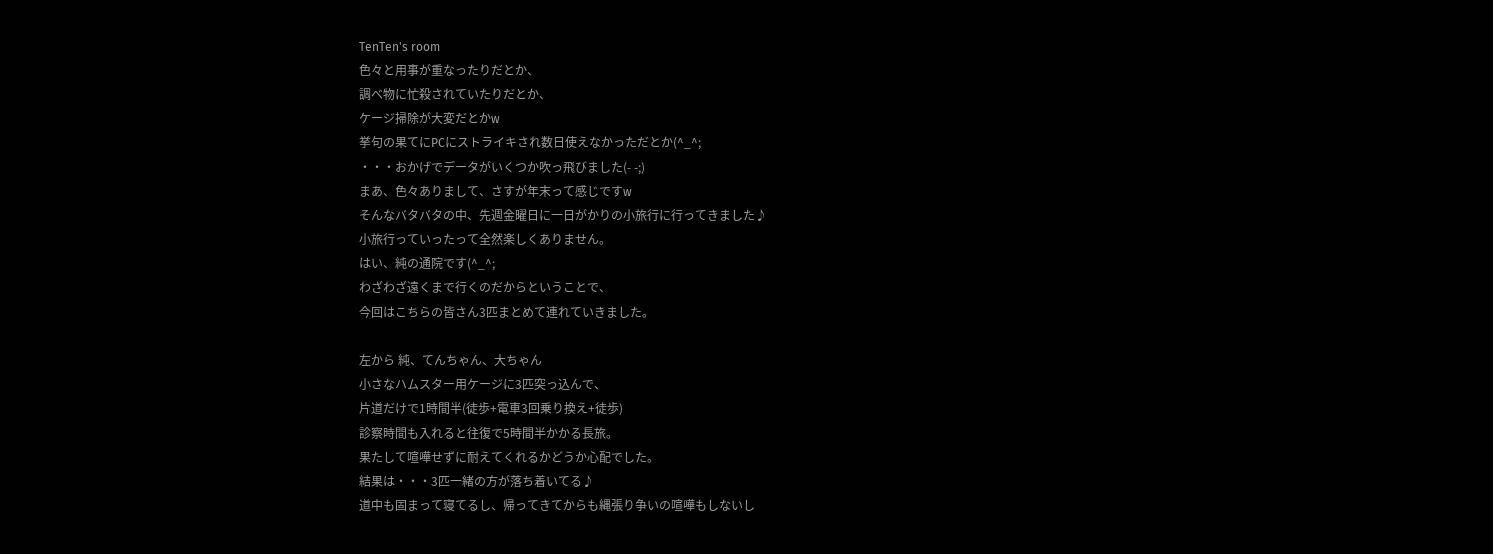TenTen's room
色々と用事が重なったりだとか、
調べ物に忙殺されていたりだとか、
ケージ掃除が大変だとかw
挙句の果てにPCにストライキされ数日使えなかっただとか(^_^;
・・・おかげでデータがいくつか吹っ飛びました(- -;)
まあ、色々ありまして、さすが年末って感じですw
そんなバタバタの中、先週金曜日に一日がかりの小旅行に行ってきました♪
小旅行っていったって全然楽しくありません。
はい、純の通院です(^_^;
わざわざ遠くまで行くのだからということで、
今回はこちらの皆さん3匹まとめて連れていきました。

左から 純、てんちゃん、大ちゃん
小さなハムスター用ケージに3匹突っ込んで、
片道だけで1時間半(徒歩+電車3回乗り換え+徒歩)
診察時間も入れると往復で5時間半かかる長旅。
果たして喧嘩せずに耐えてくれるかどうか心配でした。
結果は・・・3匹一緒の方が落ち着いてる♪
道中も固まって寝てるし、帰ってきてからも縄張り争いの喧嘩もしないし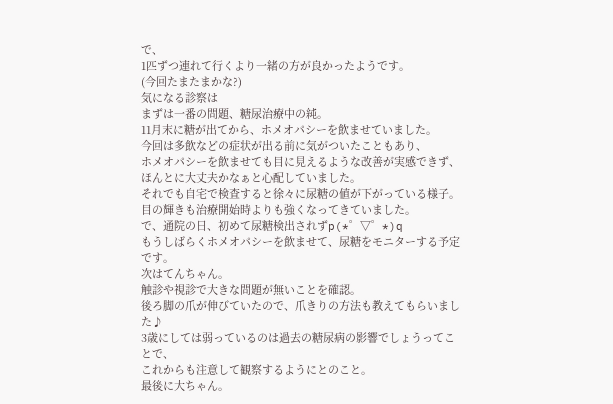で、
1匹ずつ連れて行くより一緒の方が良かったようです。
(今回たまたまかな?)
気になる診察は
まずは一番の問題、糖尿治療中の純。
11月末に糖が出てから、ホメオパシーを飲ませていました。
今回は多飲などの症状が出る前に気がついたこともあり、
ホメオパシーを飲ませても目に見えるような改善が実感できず、
ほんとに大丈夫かなぁと心配していました。
それでも自宅で検査すると徐々に尿糖の値が下がっている様子。
目の輝きも治療開始時よりも強くなってきていました。
で、通院の日、初めて尿糖検出されずp(*゜▽゜*)q
もうしばらくホメオパシーを飲ませて、尿糖をモニターする予定です。
次はてんちゃん。
触診や視診で大きな問題が無いことを確認。
後ろ脚の爪が伸びていたので、爪きりの方法も教えてもらいました♪
3歳にしては弱っているのは過去の糖尿病の影響でしょうってことで、
これからも注意して観察するようにとのこと。
最後に大ちゃん。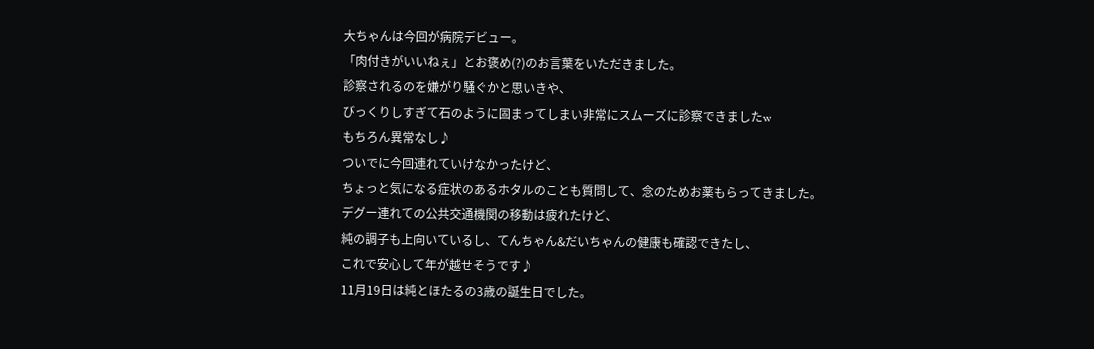大ちゃんは今回が病院デビュー。
「肉付きがいいねぇ」とお褒め(?)のお言葉をいただきました。
診察されるのを嫌がり騒ぐかと思いきや、
びっくりしすぎて石のように固まってしまい非常にスムーズに診察できましたw
もちろん異常なし♪
ついでに今回連れていけなかったけど、
ちょっと気になる症状のあるホタルのことも質問して、念のためお薬もらってきました。
デグー連れての公共交通機関の移動は疲れたけど、
純の調子も上向いているし、てんちゃん&だいちゃんの健康も確認できたし、
これで安心して年が越せそうです♪
11月19日は純とほたるの3歳の誕生日でした。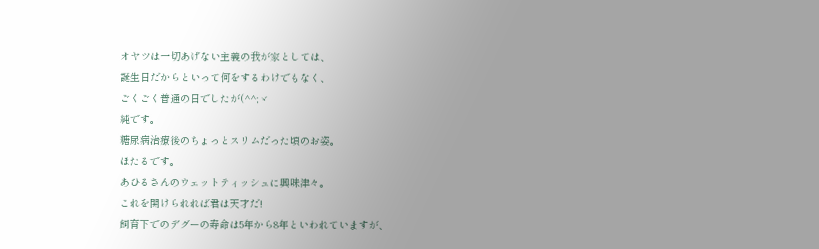オヤツは一切あげない主義の我が家としては、
誕生日だからといって何をするわけでもなく、
ごくごく普通の日でしたが(^^;ゞ
純です。
糖尿病治療後のちょっとスリムだった頃のお姿。
ほたるです。
あひるさんのウェットティッシュに興味津々。
これを開けられれば君は天才だ!
飼育下でのデグーの寿命は5年から8年といわれていますが、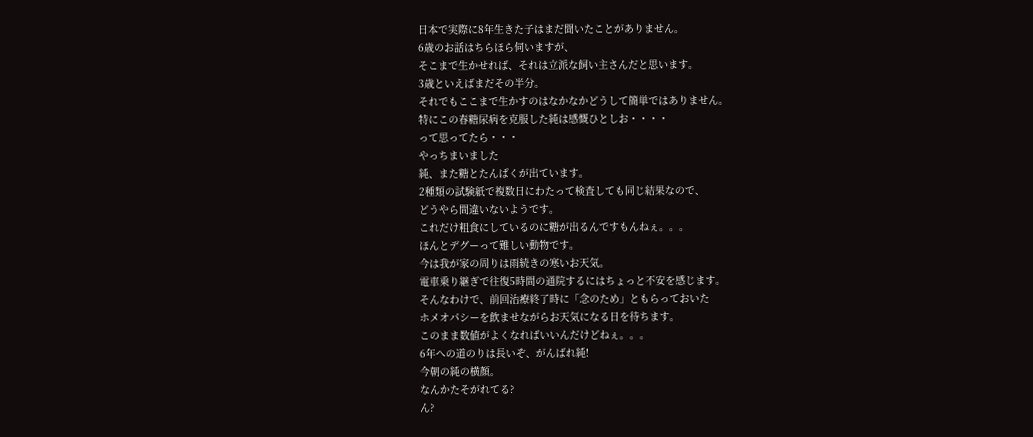日本で実際に8年生きた子はまだ聞いたことがありません。
6歳のお話はちらほら伺いますが、
そこまで生かせれば、それは立派な飼い主さんだと思います。
3歳といえばまだその半分。
それでもここまで生かすのはなかなかどうして簡単ではありません。
特にこの春糖尿病を克服した純は感慨ひとしお・・・・
って思ってたら・・・
やっちまいました
純、また糖とたんぱくが出ています。
2種類の試験紙で複数日にわたって検査しても同じ結果なので、
どうやら間違いないようです。
これだけ粗食にしているのに糖が出るんですもんねぇ。。。
ほんとデグーって難しい動物です。
今は我が家の周りは雨続きの寒いお天気。
電車乗り継ぎで往復5時間の通院するにはちょっと不安を感じます。
そんなわけで、前回治療終了時に「念のため」ともらっておいた
ホメオパシーを飲ませながらお天気になる日を待ちます。
このまま数値がよくなればいいんだけどねぇ。。。
6年への道のりは長いぞ、がんばれ純!
今朝の純の横顔。
なんかたそがれてる?
ん?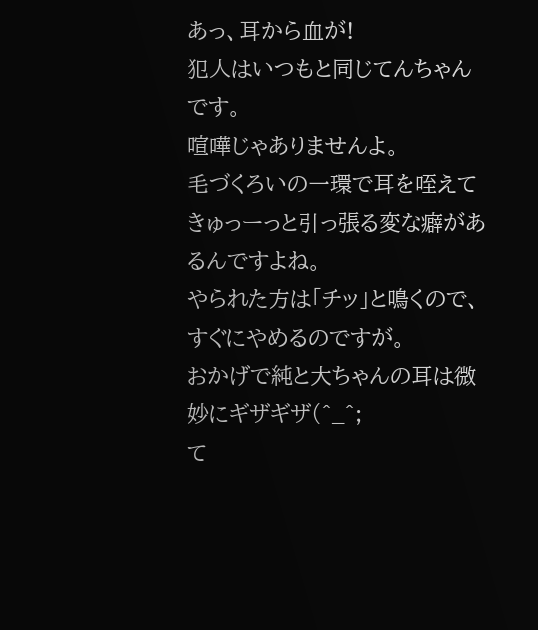あっ、耳から血が!
犯人はいつもと同じてんちゃんです。
喧嘩じゃありませんよ。
毛づくろいの一環で耳を咥えてきゅっーっと引っ張る変な癖があるんですよね。
やられた方は「チッ」と鳴くので、すぐにやめるのですが。
おかげで純と大ちゃんの耳は微妙にギザギザ(^_^;
て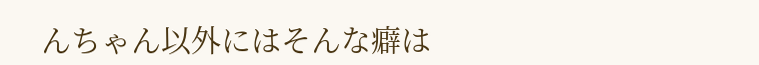んちゃん以外にはそんな癖は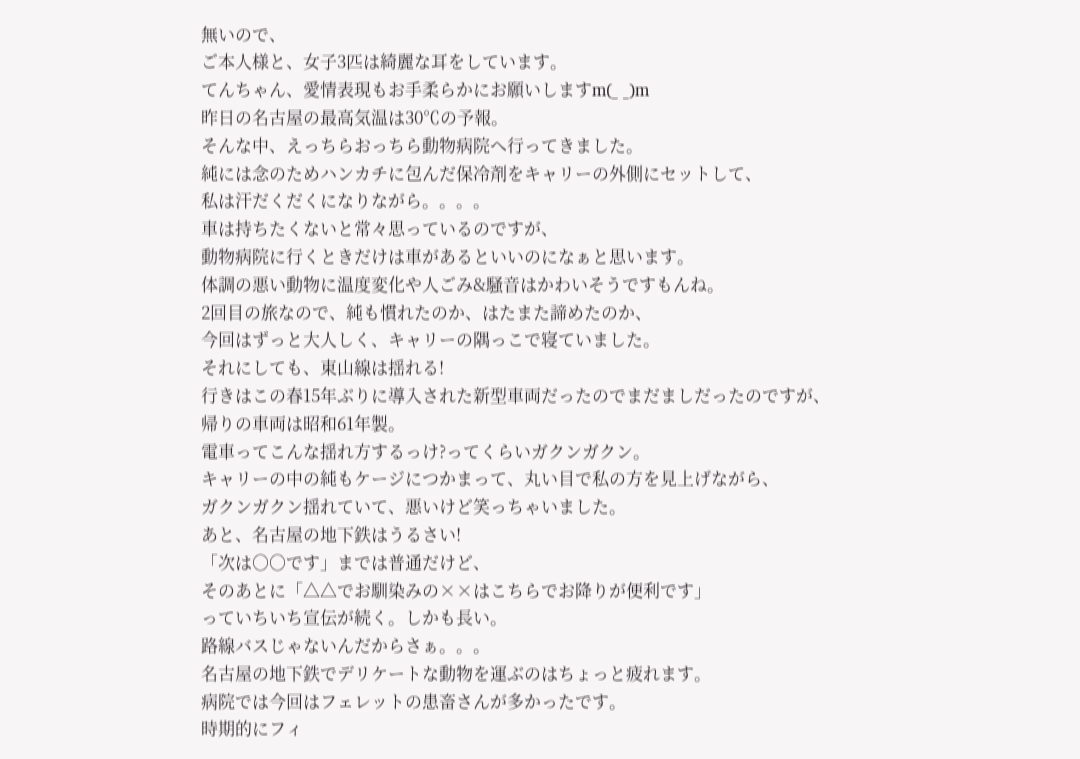無いので、
ご本人様と、女子3匹は綺麗な耳をしています。
てんちゃん、愛情表現もお手柔らかにお願いしますm(_ _)m
昨日の名古屋の最高気温は30℃の予報。
そんな中、えっちらおっちら動物病院へ行ってきました。
純には念のためハンカチに包んだ保冷剤をキャリーの外側にセットして、
私は汗だくだくになりながら。。。。
車は持ちたくないと常々思っているのですが、
動物病院に行くときだけは車があるといいのになぁと思います。
体調の悪い動物に温度変化や人ごみ&騒音はかわいそうですもんね。
2回目の旅なので、純も慣れたのか、はたまた諦めたのか、
今回はずっと大人しく、キャリーの隅っこで寝ていました。
それにしても、東山線は揺れる!
行きはこの春15年ぶりに導入された新型車両だったのでまだましだったのですが、
帰りの車両は昭和61年製。
電車ってこんな揺れ方するっけ?ってくらいガクンガクン。
キャリーの中の純もケージにつかまって、丸い目で私の方を見上げながら、
ガクンガクン揺れていて、悪いけど笑っちゃいました。
あと、名古屋の地下鉄はうるさい!
「次は○○です」までは普通だけど、
そのあとに「△△でお馴染みの××はこちらでお降りが便利です」
っていちいち宣伝が続く。しかも長い。
路線バスじゃないんだからさぁ。。。
名古屋の地下鉄でデリケートな動物を運ぶのはちょっと疲れます。
病院では今回はフェレットの患畜さんが多かったです。
時期的にフィ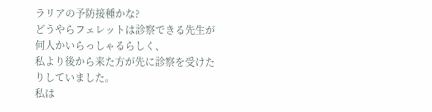ラリアの予防接種かな?
どうやらフェレットは診察できる先生が何人かいらっしゃるらしく、
私より後から来た方が先に診察を受けたりしていました。
私は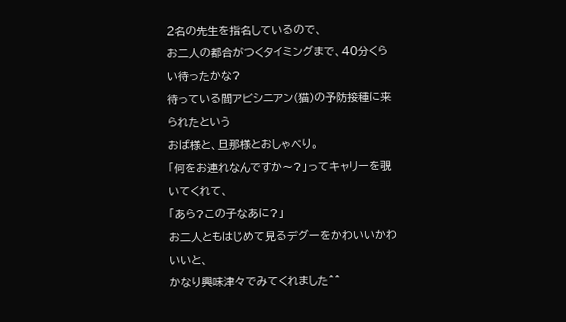2名の先生を指名しているので、
お二人の都合がつくタイミングまで、40分くらい待ったかな?
待っている間アビシニアン(猫)の予防接種に来られたという
おば様と、旦那様とおしゃべり。
「何をお連れなんですか〜?」ってキャリーを覗いてくれて、
「あら?この子なあに?」
お二人ともはじめて見るデグーをかわいいかわいいと、
かなり興味津々でみてくれました^^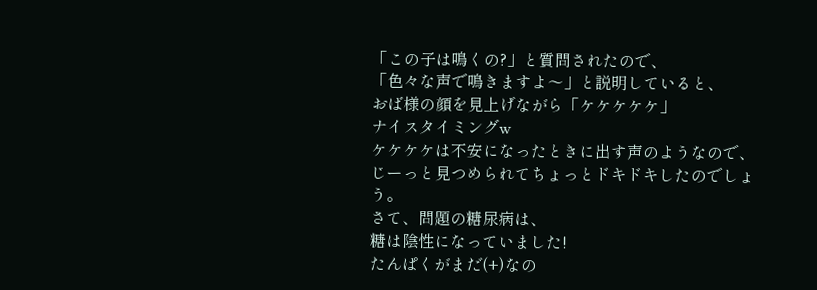「この子は鳴くの?」と質問されたので、
「色々な声で鳴きますよ〜」と説明していると、
おば様の顔を見上げながら「ケケケケケ」
ナイスタイミングw
ケケケケは不安になったときに出す声のようなので、
じーっと見つめられてちょっとドキドキしたのでしょう。
さて、問題の糖尿病は、
糖は陰性になっていました!
たんぱくがまだ(+)なの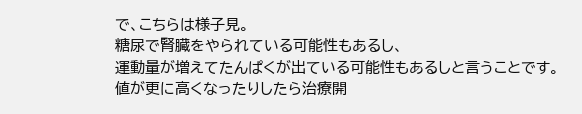で、こちらは様子見。
糖尿で腎臓をやられている可能性もあるし、
運動量が増えてたんぱくが出ている可能性もあるしと言うことです。
値が更に高くなったりしたら治療開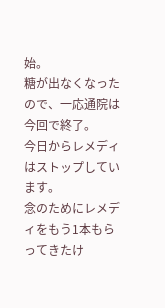始。
糖が出なくなったので、一応通院は今回で終了。
今日からレメディはストップしています。
念のためにレメディをもう1本もらってきたけ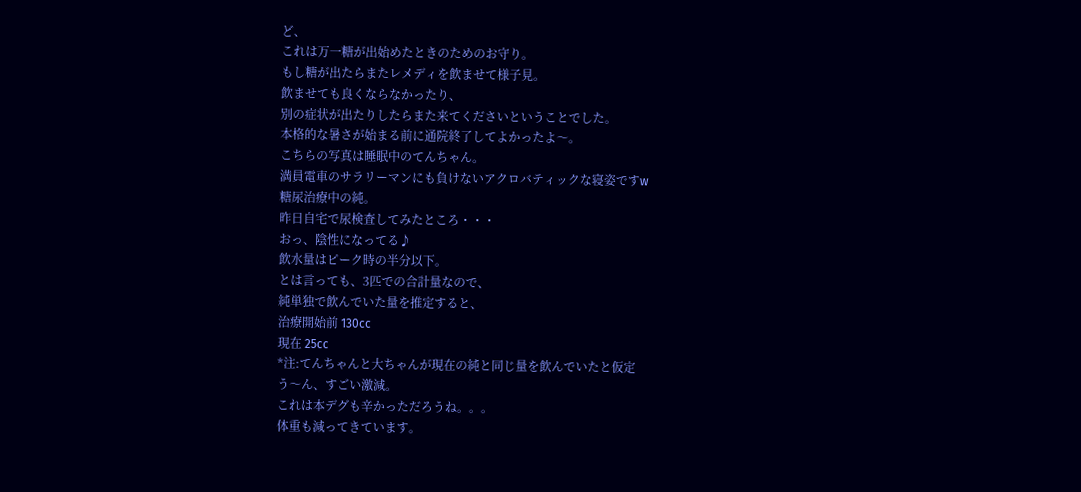ど、
これは万一糖が出始めたときのためのお守り。
もし糖が出たらまたレメディを飲ませて様子見。
飲ませても良くならなかったり、
別の症状が出たりしたらまた来てくださいということでした。
本格的な暑さが始まる前に通院終了してよかったよ〜。
こちらの写真は睡眠中のてんちゃん。
満員電車のサラリーマンにも負けないアクロバティックな寝姿ですw
糖尿治療中の純。
昨日自宅で尿検査してみたところ・・・
おっ、陰性になってる♪
飲水量はピーク時の半分以下。
とは言っても、3匹での合計量なので、
純単独で飲んでいた量を推定すると、
治療開始前 130cc
現在 25cc
*注:てんちゃんと大ちゃんが現在の純と同じ量を飲んでいたと仮定
う〜ん、すごい激減。
これは本デグも辛かっただろうね。。。
体重も減ってきています。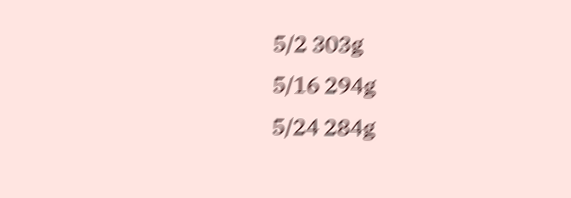5/2 303g
5/16 294g
5/24 284g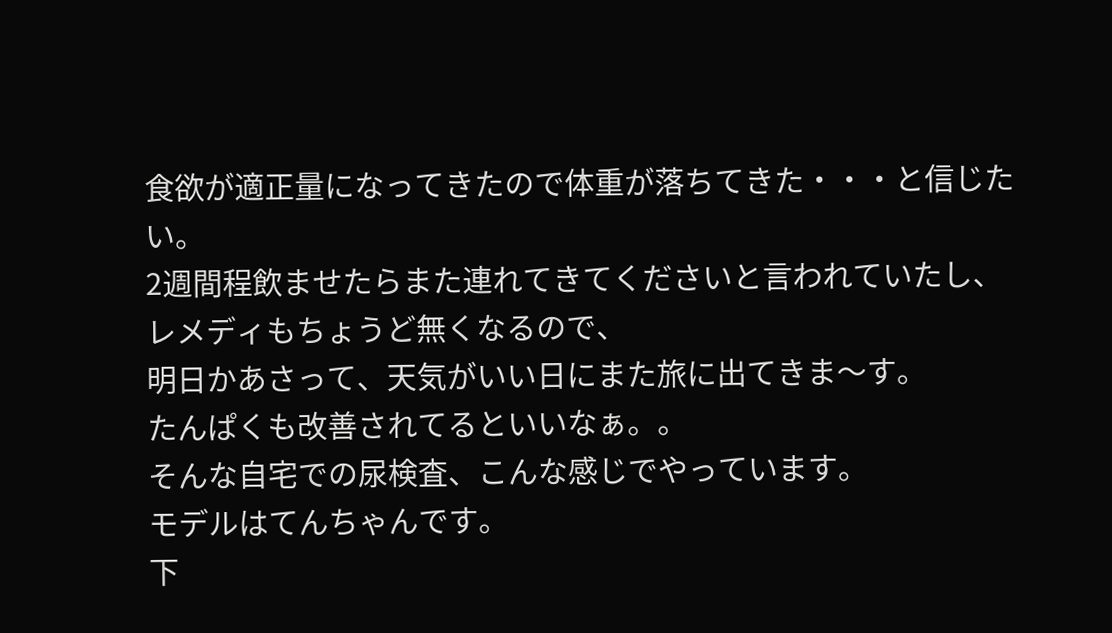食欲が適正量になってきたので体重が落ちてきた・・・と信じたい。
2週間程飲ませたらまた連れてきてくださいと言われていたし、
レメディもちょうど無くなるので、
明日かあさって、天気がいい日にまた旅に出てきま〜す。
たんぱくも改善されてるといいなぁ。。
そんな自宅での尿検査、こんな感じでやっています。
モデルはてんちゃんです。
下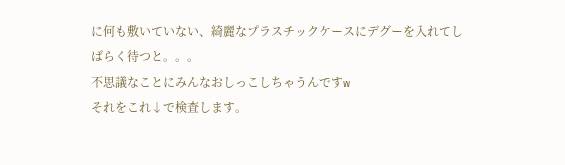に何も敷いていない、綺麗なプラスチックケースにデグーを入れてしばらく待つと。。。
不思議なことにみんなおしっこしちゃうんですw
それをこれ↓で検査します。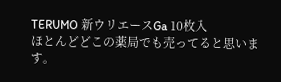TERUMO 新ウリエースGa 10枚入
ほとんどどこの薬局でも売ってると思います。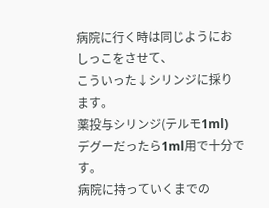病院に行く時は同じようにおしっこをさせて、
こういった↓シリンジに採ります。
薬投与シリンジ(テルモ1ml)
デグーだったら1ml用で十分です。
病院に持っていくまでの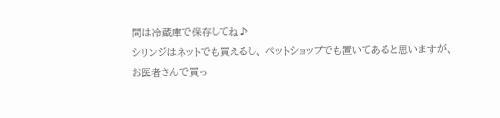間は冷蔵庫で保存してね♪
シリンジはネットでも買えるし、 ペットショップでも置いてあると思いますが、
お医者さんで買っ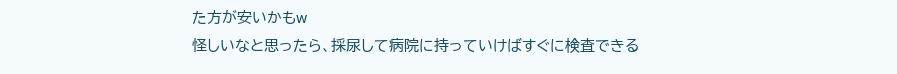た方が安いかもw
怪しいなと思ったら、採尿して病院に持っていけばすぐに検査できる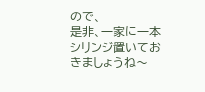ので、
是非、一家に一本シリンジ置いておきましょうね〜